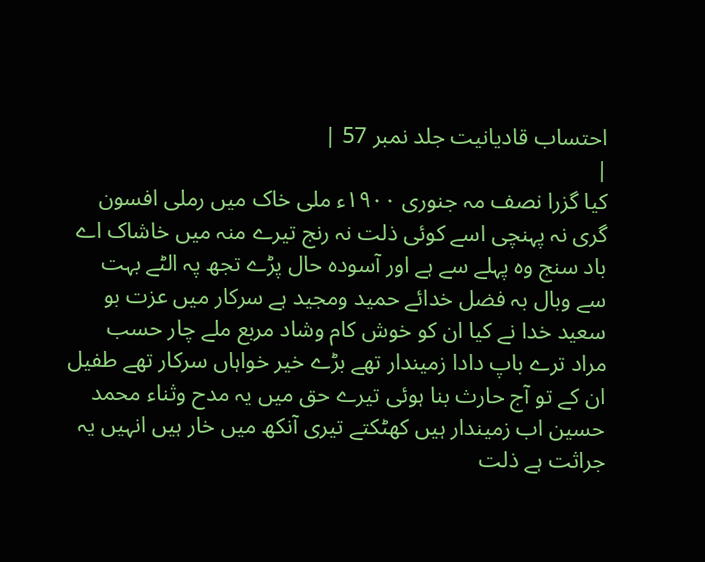احتساب قادیانیت جلد نمبر 57 |
|
کیا گزرا نصف مہ جنوری ۱۹۰۰ء ملی خاک میں رملی افسون گری نہ پہنچی اسے کوئی ذلت نہ رنج تیرے منہ میں خاشاک اے باد سنج وہ پہلے سے ہے اور آسودہ حال پڑے تجھ پہ الٹے بہت سے وبال بہ فضل خدائے حمید ومجید ہے سرکار میں عزت بو سعید خدا نے کیا ان کو خوش کام وشاد مربع ملے چار حسب مراد ترے باپ دادا زمیندار تھے بڑے خیر خواہاں سرکار تھے طفیل ان کے تو آج حارث بنا ہوئی تیرے حق میں یہ مدح وثناء محمد حسین اب زمیندار ہیں کھٹکتے تیری آنکھ میں خار ہیں انہیں یہ جراثت ہے ذلت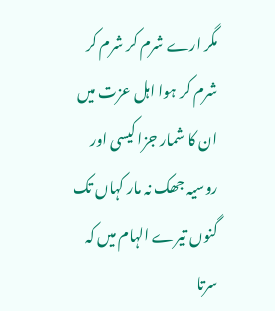مگر ارے شرم کر شرم کر شرم کر ہوا اہل عزت میں ان کا شمار جزا کیسی اور روسیہ جھک نہ مار کہاں تک گنوں تیرے الہام میں کہ سرتا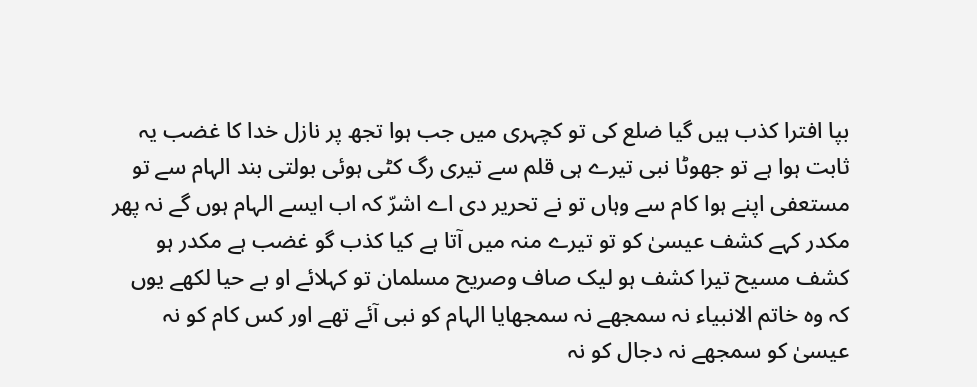بپا افترا کذب ہیں گیا ضلع کی تو کچہری میں جب ہوا تجھ پر نازل خدا کا غضب یہ ثابت ہوا ہے تو جھوٹا نبی تیرے ہی قلم سے تیری رگ کٹی ہوئی بولتی بند الہام سے تو مستعفی اپنے ہوا کام سے وہاں تو نے تحریر دی اے اشرّ کہ اب ایسے الہام ہوں گے نہ پھر مکدر کہے کشف عیسیٰ کو تو تیرے منہ میں آتا ہے کیا کذب گو غضب ہے مکدر ہو کشف مسیح تیرا کشف ہو لیک صاف وصریح مسلمان تو کہلائے او بے حیا لکھے یوں کہ وہ خاتم الانبیاء نہ سمجھے نہ سمجھایا الہام کو نبی آئے تھے اور کس کام کو نہ عیسیٰ کو سمجھے نہ دجال کو نہ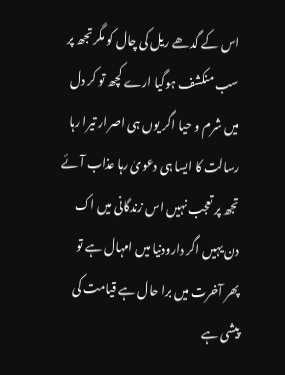اس کے گدھے ریل کی چال کو مگر تجھ پر سب منکشف ہوگیا ارے کچھ تو کر دل میں شرم و حیا اگر یوں ہی اصرار تیرا رہا رسالت کا ایسا ہی دعویٰ رہا عذاب آئے تجھ پر تعجب نہیں اس زندگانی میں اک دن یہیں اگر دارودنیا میں امہال ہے تو پھر آخرت میں برا حال ہے قیامت کی پیشی ہے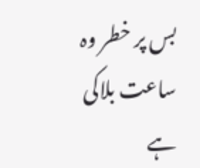بس پر خطر وہ ساعت بلاکی ہے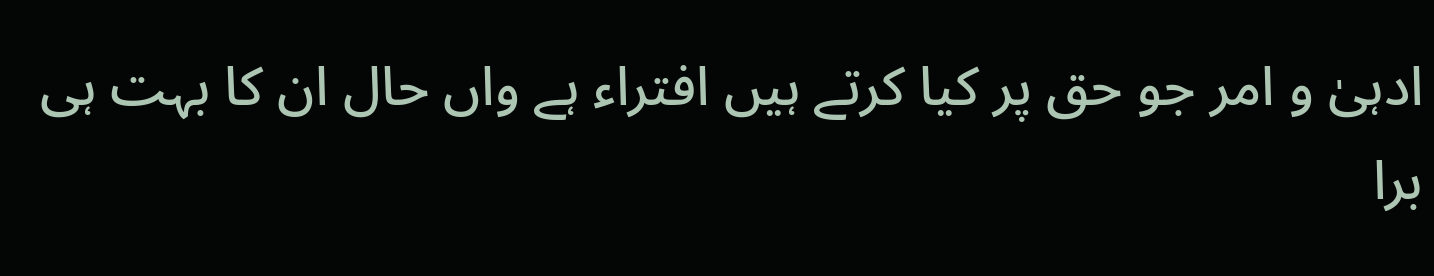ادہیٰ و امر جو حق پر کیا کرتے ہیں افتراء ہے واں حال ان کا بہت ہی برا